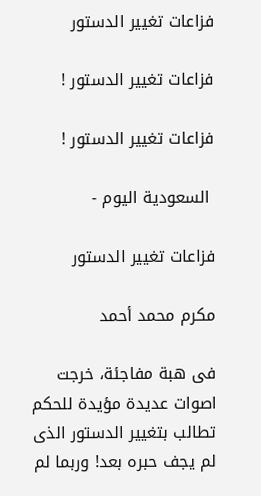فزاعات تغيير الدستور

فزاعات تغيير الدستور !

فزاعات تغيير الدستور !

 السعودية اليوم -

فزاعات تغيير الدستور

مكرم محمد أحمد

فى هبة مفاجئة، خرجت اصوات عديدة مؤيدة للحكم تطالب بتغيير الدستور الذى لم يجف حبره بعد! وربما لم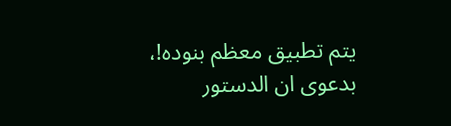يتم تطبيق معظم بنوده!، بدعوى ان الدستور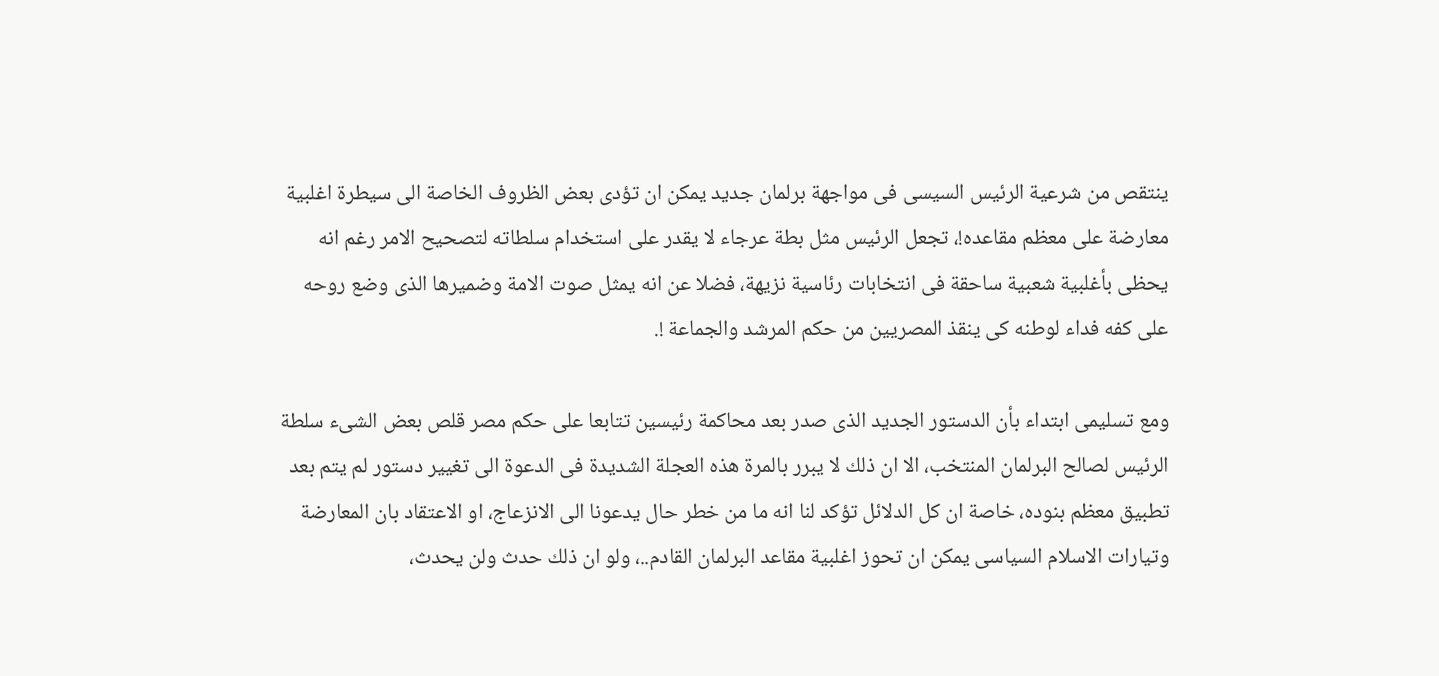ينتقص من شرعية الرئيس السيسى فى مواجهة برلمان جديد يمكن ان تؤدى بعض الظروف الخاصة الى سيطرة اغلبية معارضة على معظم مقاعده!، تجعل الرئيس مثل بطة عرجاء لا يقدر على استخدام سلطاته لتصحيح الامر رغم انه يحظى بأغلبية شعبية ساحقة فى انتخابات رئاسية نزيهة، فضلا عن انه يمثل صوت الامة وضميرها الذى وضع روحه على كفه فداء لوطنه كى ينقذ المصريين من حكم المرشد والجماعة !.

ومع تسليمى ابتداء بأن الدستور الجديد الذى صدر بعد محاكمة رئيسين تتابعا على حكم مصر قلص بعض الشىء سلطة الرئيس لصالح البرلمان المنتخب، الا ان ذلك لا يبرر بالمرة هذه العجلة الشديدة فى الدعوة الى تغيير دستور لم يتم بعد تطبيق معظم بنوده، خاصة ان كل الدلائل تؤكد لنا انه ما من خطر حال يدعونا الى الانزعاج، او الاعتقاد بان المعارضة وتيارات الاسلام السياسى يمكن ان تحوز اغلبية مقاعد البرلمان القادم..، ولو ان ذلك حدث ولن يحدث،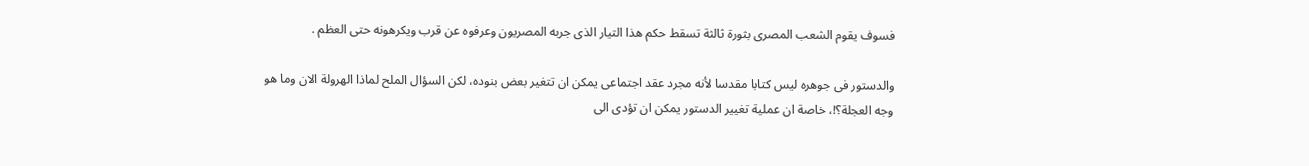فسوف يقوم الشعب المصرى بثورة ثالثة تسقط حكم هذا التيار الذى جربه المصريون وعرفوه عن قرب ويكرهونه حتى العظم .

والدستور فى جوهره ليس كتابا مقدسا لأنه مجرد عقد اجتماعى يمكن ان تتغير بعض بنوده، لكن السؤال الملح لماذا الهرولة الان وما هو وجه العجلة؟!، خاصة ان عملية تغيير الدستور يمكن ان تؤدى الى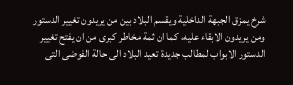شرخ يمزق الجبهة الداخلية ويقسم البلاد بين من يريدون تغيير الدستور ومن يريدون الابقاء عليه، كما ان ثمة مخاطر كبرى من ان يفتح تغيير الدستور الابواب لمطالب جديدة تعيد البلاد الى حالة الفوضى التى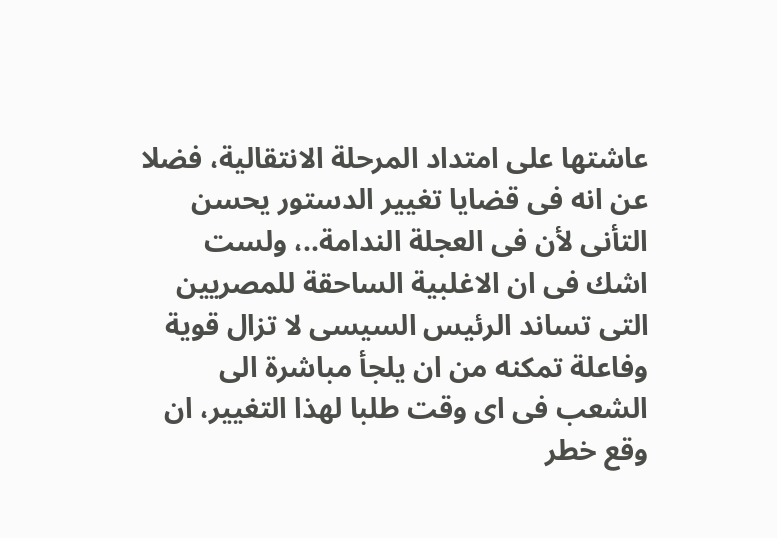عاشتها على امتداد المرحلة الانتقالية، فضلا عن انه فى قضايا تغيير الدستور يحسن التأنى لأن فى العجلة الندامة..، ولست اشك فى ان الاغلبية الساحقة للمصريين التى تساند الرئيس السيسى لا تزال قوية وفاعلة تمكنه من ان يلجأ مباشرة الى الشعب فى اى وقت طلبا لهذا التغيير، ان وقع خطر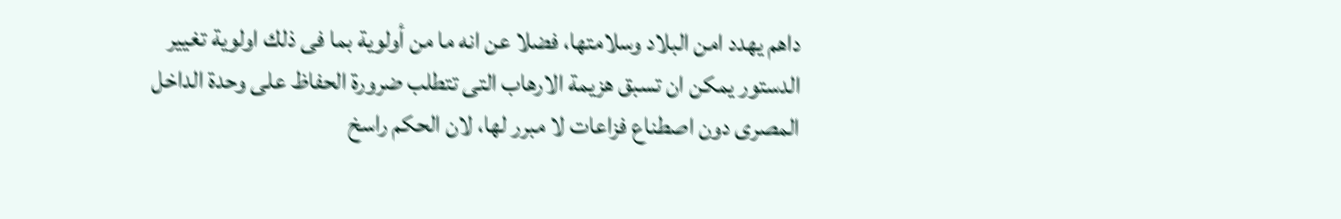داهم يهدد امن البلاد وسلامتها، فضلا عن انه ما من أولوية بما فى ذلك اولوية تغيير الدستور يمكن ان تسبق هزيمة الارهاب التى تتطلب ضرورة الحفاظ على وحدة الداخل المصرى دون اصطناع فزاعات لا مبرر لها، لان الحكم راسخ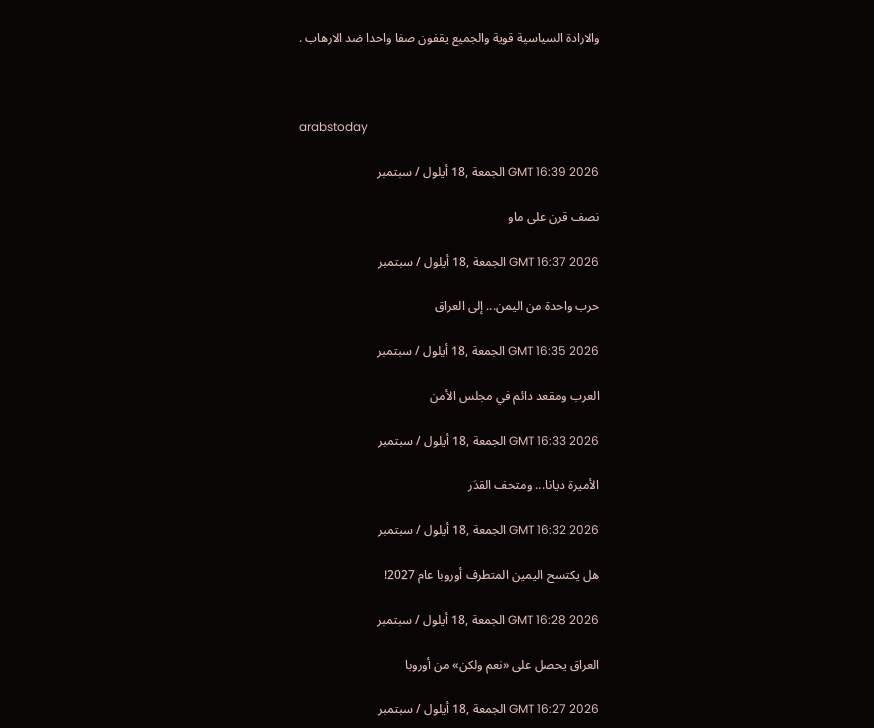والارادة السياسية قوية والجميع يقفون صفا واحدا ضد الارهاب .



arabstoday

GMT 16:39 2026 الجمعة ,18 أيلول / سبتمبر

نصف قرن على ماو

GMT 16:37 2026 الجمعة ,18 أيلول / سبتمبر

حرب واحدة من اليمن... إلى العراق

GMT 16:35 2026 الجمعة ,18 أيلول / سبتمبر

العرب ومقعد دائم في مجلس الأمن

GMT 16:33 2026 الجمعة ,18 أيلول / سبتمبر

الأميرة ديانا... ومتحف القدَر

GMT 16:32 2026 الجمعة ,18 أيلول / سبتمبر

هل يكتسح اليمين المتطرف أوروبا عام 2027!

GMT 16:28 2026 الجمعة ,18 أيلول / سبتمبر

العراق يحصل على «نعم ولكن» من أوروبا

GMT 16:27 2026 الجمعة ,18 أيلول / سبتمبر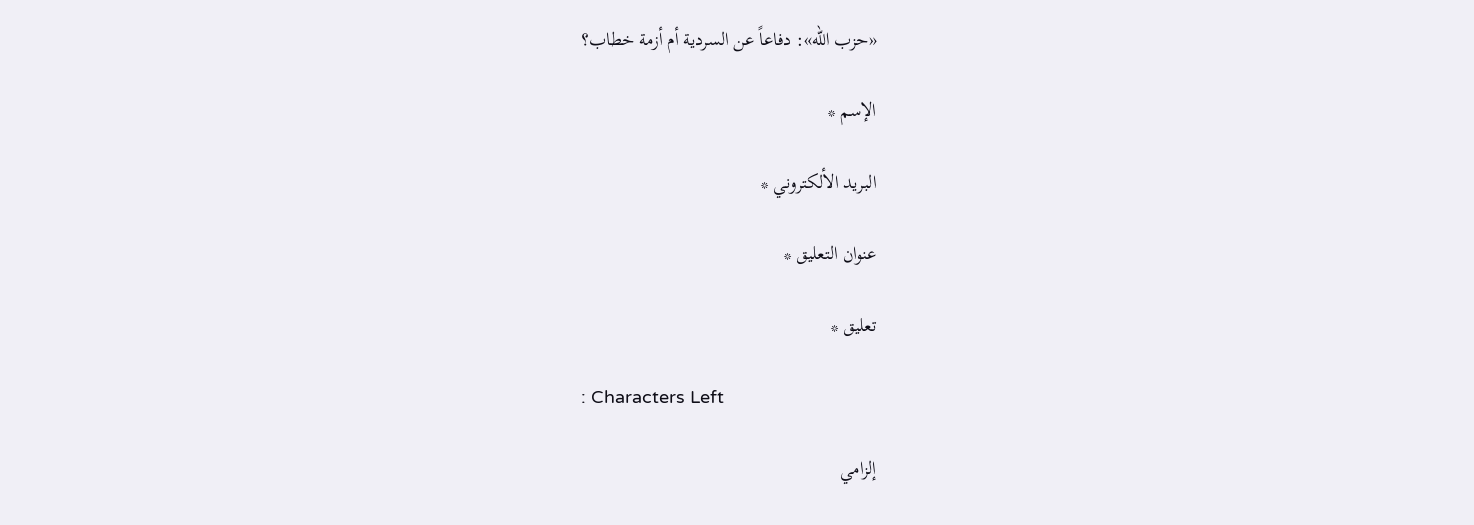«حزب الله»: دفاعاً عن السردية أم أزمة خطاب؟

الإسم *

البريد الألكتروني *

عنوان التعليق *

تعليق *

: Characters Left

إلزامي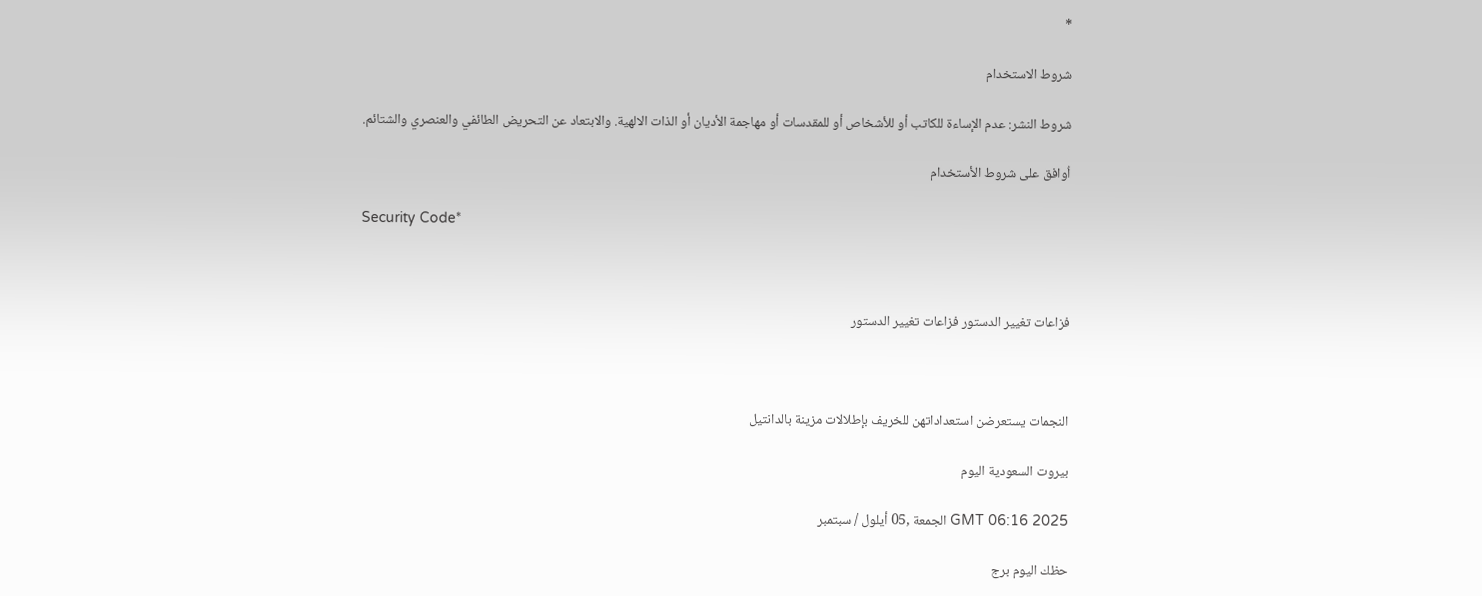*

شروط الاستخدام

شروط النشر: عدم الإساءة للكاتب أو للأشخاص أو للمقدسات أو مهاجمة الأديان أو الذات الالهية. والابتعاد عن التحريض الطائفي والعنصري والشتائم.

اُوافق على شروط الأستخدام

Security Code*



فزاعات تغيير الدستور فزاعات تغيير الدستور



النجمات يستعرضن استعداداتهن للخريف بإطلالات مزينة بالدانتيل

بيروت السعودية اليوم

GMT 06:16 2025 الجمعة ,05 أيلول / سبتمبر

حظك اليوم برج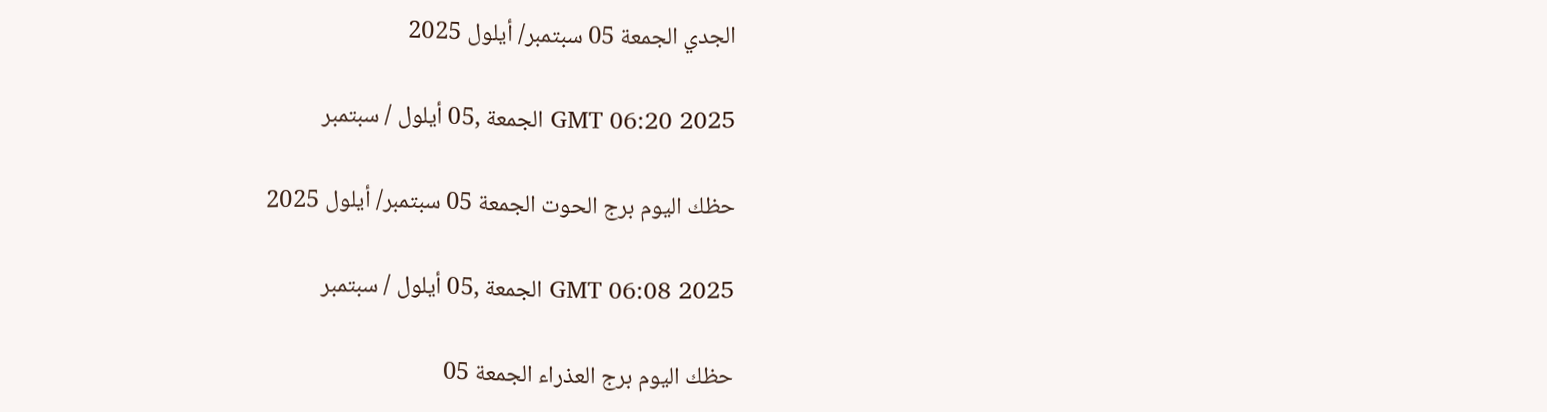الجدي الجمعة 05 سبتمبر/ أيلول 2025

GMT 06:20 2025 الجمعة ,05 أيلول / سبتمبر

حظك اليوم برج الحوت الجمعة 05 سبتمبر/ أيلول 2025

GMT 06:08 2025 الجمعة ,05 أيلول / سبتمبر

حظك اليوم برج العذراء الجمعة 05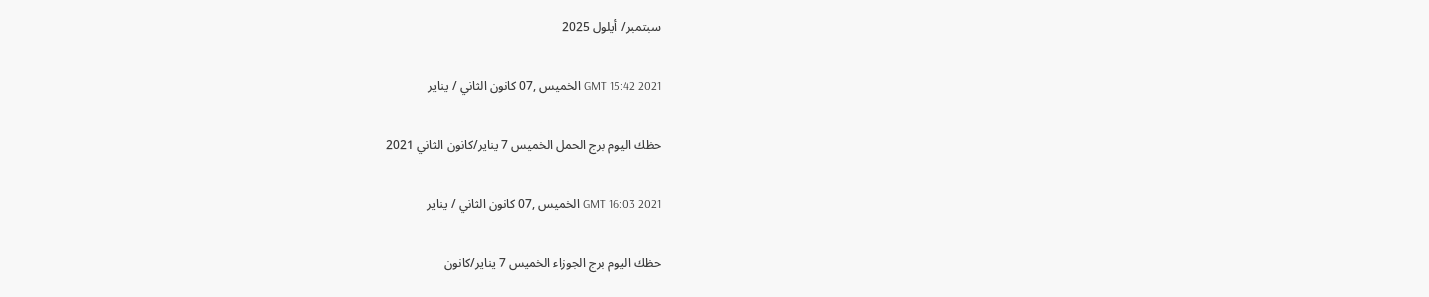سبتمبر/ أيلول 2025

GMT 15:42 2021 الخميس ,07 كانون الثاني / يناير

حظك اليوم برج الحمل الخميس 7 يناير/كانون الثاني 2021

GMT 16:03 2021 الخميس ,07 كانون الثاني / يناير

حظك اليوم برج الجوزاء الخميس 7 يناير/كانون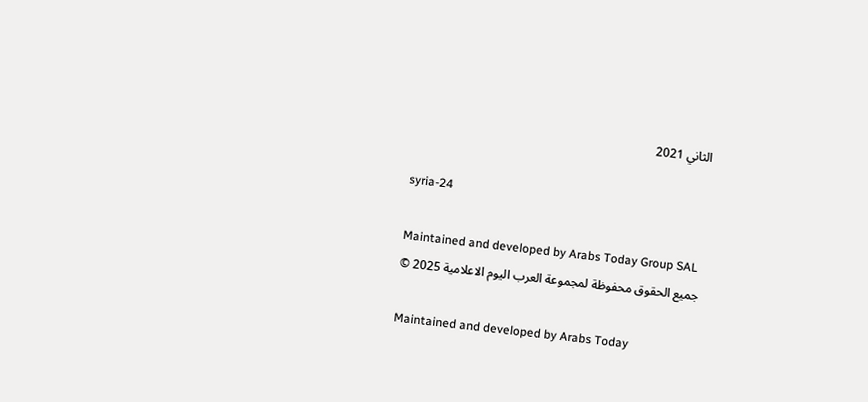الثاني 2021

syria-24

Maintained and developed by Arabs Today Group SAL
جميع الحقوق محفوظة لمجموعة العرب اليوم الاعلامية 2025 ©

Maintained and developed by Arabs Today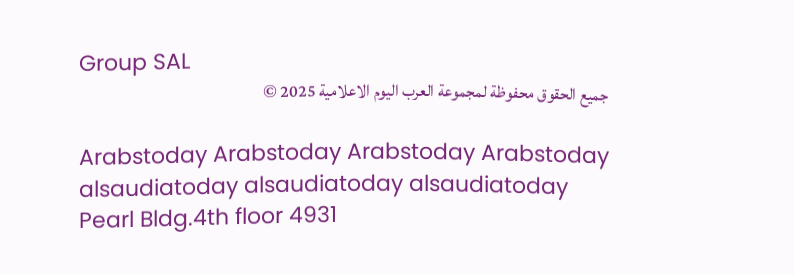Group SAL
جميع الحقوق محفوظة لمجموعة العرب اليوم الاعلامية 2025 ©

Arabstoday Arabstoday Arabstoday Arabstoday
alsaudiatoday alsaudiatoday alsaudiatoday
Pearl Bldg.4th floor 4931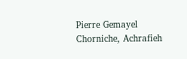Pierre Gemayel Chorniche, Achrafieh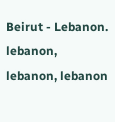Beirut - Lebanon.
lebanon, lebanon, lebanon